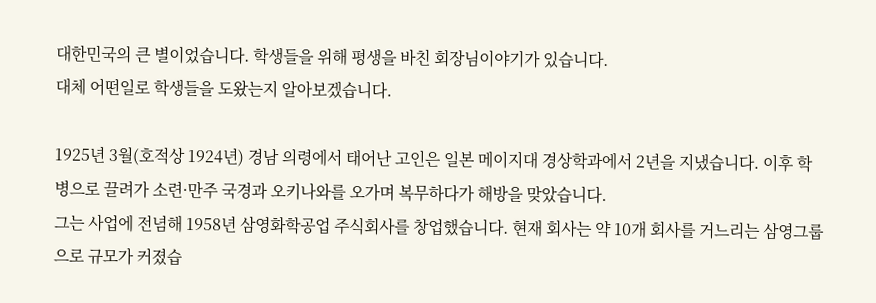대한민국의 큰 별이었습니다. 학생들을 위해 평생을 바친 회장님이야기가 있습니다.
대체 어떤일로 학생들을 도왔는지 알아보겠습니다.

1925년 3월(호적상 1924년) 경남 의령에서 태어난 고인은 일본 메이지대 경상학과에서 2년을 지냈습니다. 이후 학병으로 끌려가 소련·만주 국경과 오키나와를 오가며 복무하다가 해방을 맞았습니다.
그는 사업에 전념해 1958년 삼영화학공업 주식회사를 창업했습니다. 현재 회사는 약 10개 회사를 거느리는 삼영그룹으로 규모가 커졌습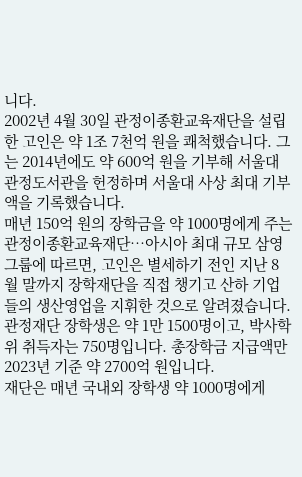니다.
2002년 4월 30일 관정이종환교육재단을 설립한 고인은 약 1조 7천억 원을 쾌척했습니다. 그는 2014년에도 약 600억 원을 기부해 서울대 관정도서관을 헌정하며 서울대 사상 최대 기부액을 기록했습니다.
매년 150억 원의 장학금을 약 1000명에게 주는 관정이종환교육재단…아시아 최대 규모 삼영그룹에 따르면, 고인은 별세하기 전인 지난 8월 말까지 장학재단을 직접 챙기고 산하 기업들의 생산영업을 지휘한 것으로 알려졌습니다.
관정재단 장학생은 약 1만 1500명이고, 박사학위 취득자는 750명입니다. 총장학금 지급액만 2023년 기준 약 2700억 원입니다.
재단은 매년 국내외 장학생 약 1000명에게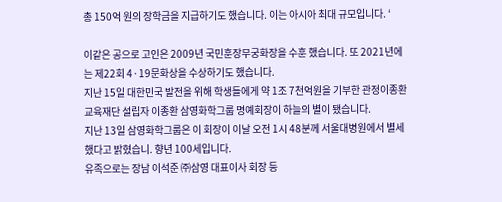총 150억 원의 장학금을 지급하기도 했습니다. 이는 아시아 최대 규모입니다. ‘

이같은 공으로 고인은 2009년 국민훈장무궁화장을 수훈 했습니다. 또 2021년에는 제22회 4·19문화상을 수상하기도 했습니다.
지난 15일 대한민국 발전을 위해 학생들에게 약 1조 7천억원을 기부한 관정이종환교육재단 설립자 이종환 삼영화학그룹 명예회장이 하늘의 별이 됐습니다.
지난 13일 삼영화학그룹은 이 회장이 이날 오전 1시 48분께 서울대병원에서 별세했다고 밝혔습니. 향년 100세입니다.
유족으로는 장남 이석준 ㈜삼영 대표이사 회장 등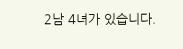2남 4녀가 있습니다.